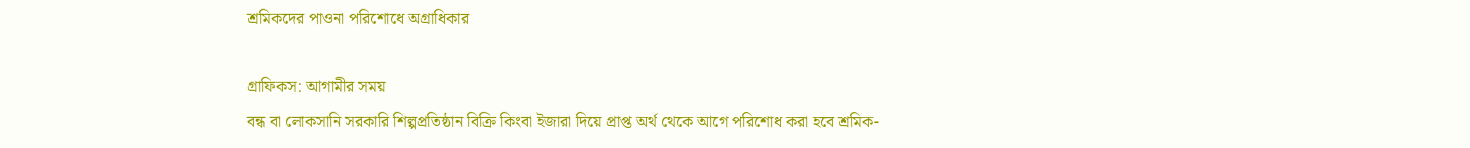শ্রমিকদের পাওনা পরিশোধে অগ্রাধিকার

গ্রাফিকস: আগামীর সময়
বন্ধ বা লোকসানি সরকারি শিল্পপ্রতিষ্ঠান বিক্রি কিংবা ইজারা দিয়ে প্রাপ্ত অর্থ থেকে আগে পরিশোধ করা হবে শ্রমিক-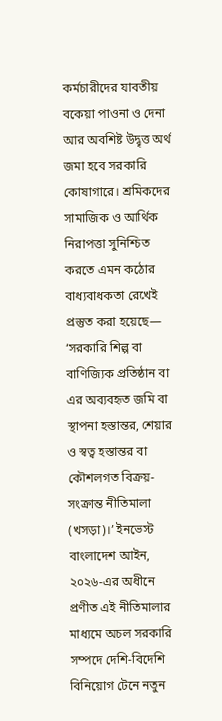কর্মচারীদের যাবতীয় বকেয়া পাওনা ও দেনা আর অবশিষ্ট উদ্বৃত্ত অর্থ জমা হবে সরকারি কোষাগারে। শ্রমিকদের সামাজিক ও আর্থিক নিরাপত্তা সুনিশ্চিত করতে এমন কঠোর বাধ্যবাধকতা রেখেই প্রস্তুত করা হয়েছে— ‘সরকারি শিল্প বা বাণিজ্যিক প্রতিষ্ঠান বা এর অব্যবহৃত জমি বা স্থাপনা হস্তান্তর, শেয়ার ও স্বত্ব হস্তান্তর বা কৌশলগত বিক্রয়-সংক্রান্ত নীতিমালা (খসড়া)।’ ইনভেস্ট বাংলাদেশ আইন, ২০২৬-এর অধীনে প্রণীত এই নীতিমালার মাধ্যমে অচল সরকারি সম্পদে দেশি-বিদেশি বিনিয়োগ টেনে নতুন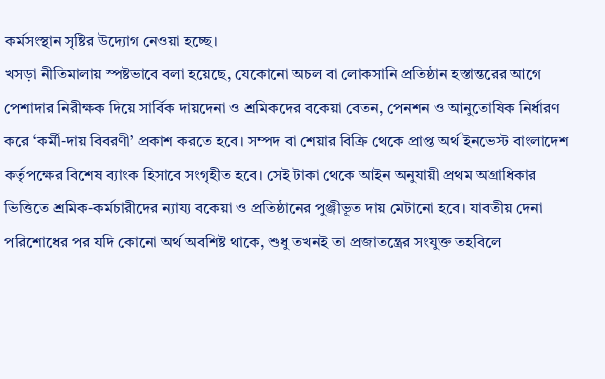কর্মসংস্থান সৃষ্টির উদ্যোগ নেওয়া হচ্ছে।
খসড়া নীতিমালায় স্পষ্টভাবে বলা হয়েছে, যেকোনো অচল বা লোকসানি প্রতিষ্ঠান হস্তান্তরের আগে পেশাদার নিরীক্ষক দিয়ে সার্বিক দায়দেনা ও শ্রমিকদের বকেয়া বেতন, পেনশন ও আনুতোষিক নির্ধারণ করে ‘কর্মী-দায় বিবরণী’ প্রকাশ করতে হবে। সম্পদ বা শেয়ার বিক্রি থেকে প্রাপ্ত অর্থ ইনভেস্ট বাংলাদেশ কর্তৃপক্ষের বিশেষ ব্যাংক হিসাবে সংগৃহীত হবে। সেই টাকা থেকে আইন অনুযায়ী প্রথম অগ্রাধিকার ভিত্তিতে শ্রমিক-কর্মচারীদের ন্যায্য বকেয়া ও প্রতিষ্ঠানের পুঞ্জীভূত দায় মেটানো হবে। যাবতীয় দেনা পরিশোধের পর যদি কোনো অর্থ অবশিষ্ট থাকে, শুধু তখনই তা প্রজাতন্ত্রের সংযুক্ত তহবিলে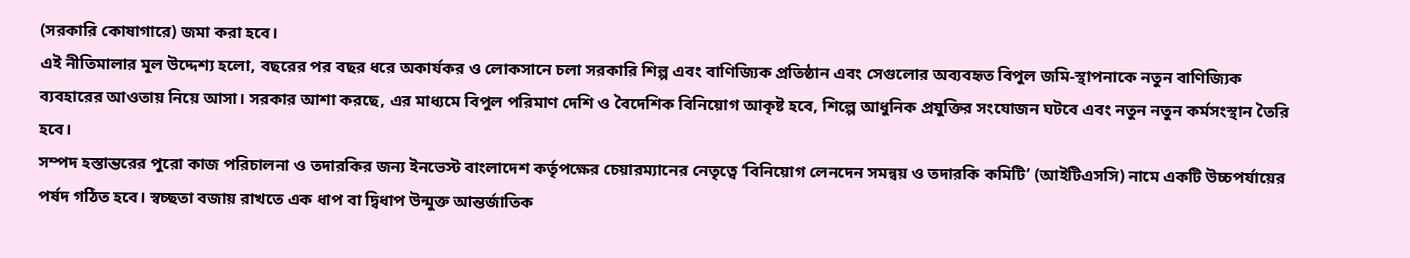(সরকারি কোষাগারে) জমা করা হবে।
এই নীতিমালার মূল উদ্দেশ্য হলো, বছরের পর বছর ধরে অকার্যকর ও লোকসানে চলা সরকারি শিল্প এবং বাণিজ্যিক প্রতিষ্ঠান এবং সেগুলোর অব্যবহৃত বিপুল জমি-স্থাপনাকে নতুন বাণিজ্যিক ব্যবহারের আওতায় নিয়ে আসা। সরকার আশা করছে, এর মাধ্যমে বিপুল পরিমাণ দেশি ও বৈদেশিক বিনিয়োগ আকৃষ্ট হবে, শিল্পে আধুনিক প্রযুক্তির সংযোজন ঘটবে এবং নতুন নতুন কর্মসংস্থান তৈরি হবে।
সম্পদ হস্তান্তরের পুরো কাজ পরিচালনা ও তদারকির জন্য ইনভেস্ট বাংলাদেশ কর্তৃপক্ষের চেয়ারম্যানের নেতৃত্বে ‘বিনিয়োগ লেনদেন সমন্বয় ও তদারকি কমিটি’ (আইটিএসসি) নামে একটি উচ্চপর্যায়ের পর্ষদ গঠিত হবে। স্বচ্ছতা বজায় রাখতে এক ধাপ বা দ্বিধাপ উন্মুক্ত আন্তর্জাতিক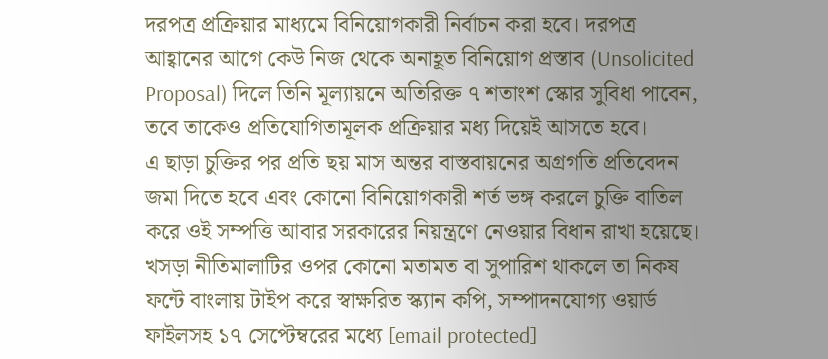দরপত্র প্রক্রিয়ার মাধ্যমে বিনিয়োগকারী নির্বাচন করা হবে। দরপত্র আহ্বানের আগে কেউ নিজ থেকে অনাহূত বিনিয়োগ প্রস্তাব (Unsolicited Proposal) দিলে তিনি মূল্যায়নে অতিরিক্ত ৭ শতাংশ স্কোর সুবিধা পাবেন, তবে তাকেও প্রতিযোগিতামূলক প্রক্রিয়ার মধ্য দিয়েই আসতে হবে।
এ ছাড়া চুক্তির পর প্রতি ছয় মাস অন্তর বাস্তবায়নের অগ্রগতি প্রতিবেদন জমা দিতে হবে এবং কোনো বিনিয়োগকারী শর্ত ভঙ্গ করলে চুক্তি বাতিল করে ওই সম্পত্তি আবার সরকারের নিয়ন্ত্রণে নেওয়ার বিধান রাখা হয়েছে।
খসড়া নীতিমালাটির ওপর কোনো মতামত বা সুপারিশ থাকলে তা নিকষ ফন্টে বাংলায় টাইপ করে স্বাক্ষরিত স্ক্যান কপি, সম্পাদনযোগ্য ওয়ার্ড ফাইলসহ ১৭ সেপ্টেম্বরের মধ্যে [email protected]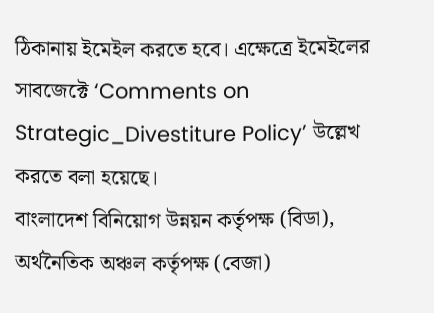ঠিকানায় ইমেইল করতে হবে। এক্ষেত্রে ইমেইলের সাবজেক্টে ‘Comments on Strategic_Divestiture Policy’ উল্লেখ করতে বলা হয়েছে।
বাংলাদেশ বিনিয়োগ উন্নয়ন কর্তৃপক্ষ (বিডা), অর্থনৈতিক অঞ্চল কর্তৃপক্ষ (বেজা)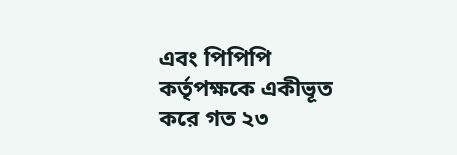এবং পিপিপি কর্তৃপক্ষকে একীভূত করে গত ২৩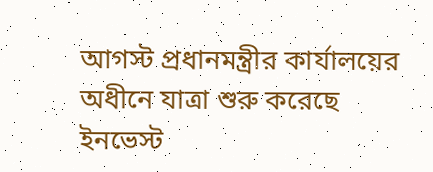আগস্ট প্রধানমন্ত্রীর কার্যালয়ের অধীনে যাত্রা শুরু করেছে ইনভেস্ট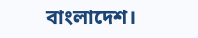বাংলাদেশ।